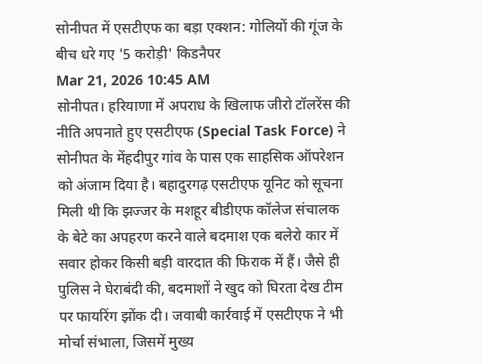सोनीपत में एसटीएफ का बड़ा एक्शन: गोलियों की गूंज के बीच धरे गए '5 करोड़ी' किडनैपर
Mar 21, 2026 10:45 AM
सोनीपत। हरियाणा में अपराध के खिलाफ जीरो टॉलरेंस की नीति अपनाते हुए एसटीएफ (Special Task Force) ने सोनीपत के मेंहदीपुर गांव के पास एक साहसिक ऑपरेशन को अंजाम दिया है। बहादुरगढ़ एसटीएफ यूनिट को सूचना मिली थी कि झज्जर के मशहूर बीडीएफ कॉलेज संचालक के बेटे का अपहरण करने वाले बदमाश एक बलेरो कार में सवार होकर किसी बड़ी वारदात की फिराक में हैं। जैसे ही पुलिस ने घेराबंदी की, बदमाशों ने खुद को घिरता देख टीम पर फायरिंग झोंक दी। जवाबी कार्रवाई में एसटीएफ ने भी मोर्चा संभाला, जिसमें मुख्य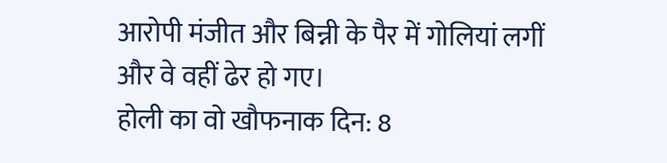आरोपी मंजीत और बिन्नी के पैर में गोलियां लगीं और वे वहीं ढेर हो गए।
होली का वो खौफनाक दिन: 8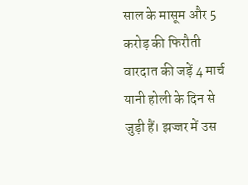साल के मासूम और 5 करोड़ की फिरौती
वारदात की जड़ें 4 मार्च यानी होली के दिन से जुड़ी हैं। झज्जर में उस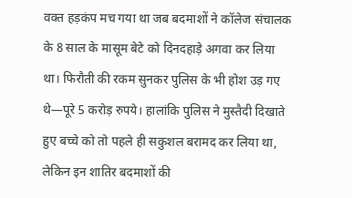वक्त हड़कंप मच गया था जब बदमाशों ने कॉलेज संचालक के 8 साल के मासूम बेटे को दिनदहाड़े अगवा कर लिया था। फिरौती की रकम सुनकर पुलिस के भी होश उड़ गए थे—पूरे 5 करोड़ रुपये। हालांकि पुलिस ने मुस्तैदी दिखाते हुए बच्चे को तो पहले ही सकुशल बरामद कर लिया था, लेकिन इन शातिर बदमाशों की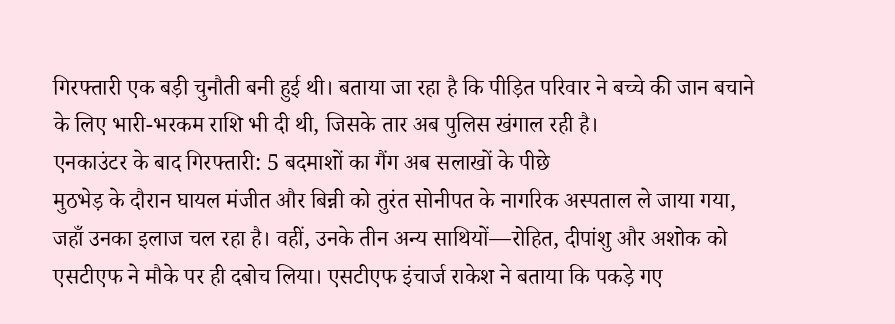गिरफ्तारी एक बड़ी चुनौती बनी हुई थी। बताया जा रहा है कि पीड़ित परिवार ने बच्चे की जान बचाने के लिए भारी-भरकम राशि भी दी थी, जिसके तार अब पुलिस खंगाल रही है।
एनकाउंटर के बाद गिरफ्तारी: 5 बदमाशों का गैंग अब सलाखों के पीछे
मुठभेड़ के दौरान घायल मंजीत और बिन्नी को तुरंत सोनीपत के नागरिक अस्पताल ले जाया गया, जहाँ उनका इलाज चल रहा है। वहीं, उनके तीन अन्य साथियों—रोहित, दीपांशु और अशोक को एसटीएफ ने मौके पर ही दबोच लिया। एसटीएफ इंचार्ज राकेश ने बताया कि पकड़े गए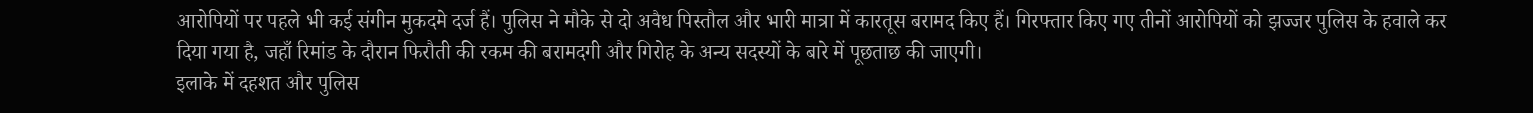आरोपियों पर पहले भी कई संगीन मुकदमे दर्ज हैं। पुलिस ने मौके से दो अवैध पिस्तौल और भारी मात्रा में कारतूस बरामद किए हैं। गिरफ्तार किए गए तीनों आरोपियों को झज्जर पुलिस के हवाले कर दिया गया है, जहाँ रिमांड के दौरान फिरौती की रकम की बरामदगी और गिरोह के अन्य सदस्यों के बारे में पूछताछ की जाएगी।
इलाके में दहशत और पुलिस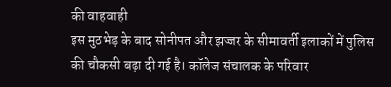की वाहवाही
इस मुठभेड़ के बाद सोनीपत और झज्जर के सीमावर्ती इलाकों में पुलिस की चौकसी बढ़ा दी गई है। कॉलेज संचालक के परिवार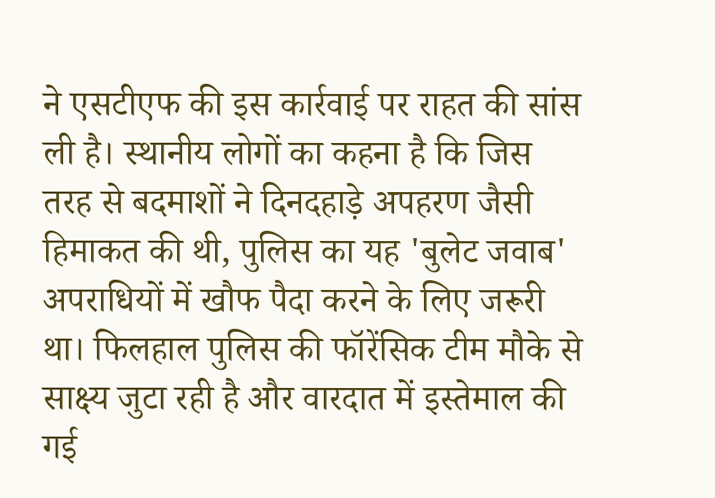ने एसटीएफ की इस कार्रवाई पर राहत की सांस ली है। स्थानीय लोगों का कहना है कि जिस तरह से बदमाशों ने दिनदहाड़े अपहरण जैसी हिमाकत की थी, पुलिस का यह 'बुलेट जवाब' अपराधियों में खौफ पैदा करने के लिए जरूरी था। फिलहाल पुलिस की फॉरेंसिक टीम मौके से साक्ष्य जुटा रही है और वारदात में इस्तेमाल की गई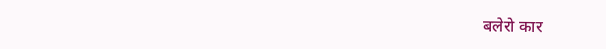बलेरो कार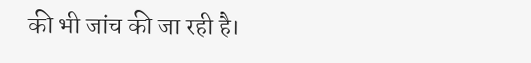की भी जांच की जा रही है।